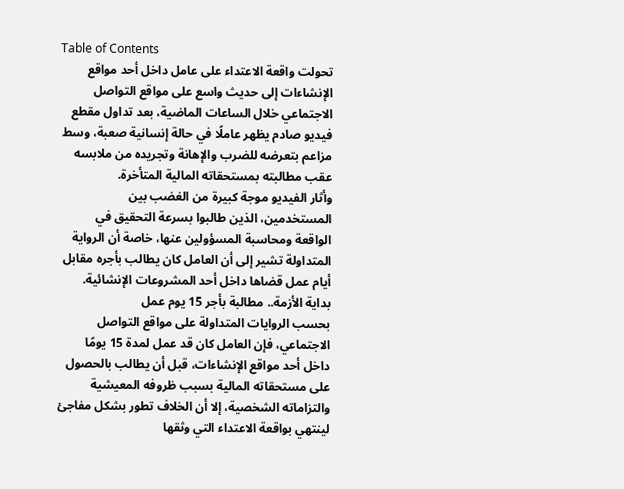Table of Contents
تحولت واقعة الاعتداء على عامل داخل أحد مواقع الإنشاءات إلى حديث واسع على مواقع التواصل الاجتماعي خلال الساعات الماضية، بعد تداول مقطع فيديو صادم يظهر عاملًا في حالة إنسانية صعبة، وسط مزاعم بتعرضه للضرب والإهانة وتجريده من ملابسه عقب مطالبته بمستحقاته المالية المتأخرة.
وأثار الفيديو موجة كبيرة من الغضب بين المستخدمين، الذين طالبوا بسرعة التحقيق في الواقعة ومحاسبة المسؤولين عنها، خاصة أن الرواية المتداولة تشير إلى أن العامل كان يطالب بأجره مقابل أيام عمل قضاها داخل أحد المشروعات الإنشائية.
بداية الأزمة.. مطالبة بأجر 15 يوم عمل
بحسب الروايات المتداولة على مواقع التواصل الاجتماعي، فإن العامل كان قد عمل لمدة 15 يومًا داخل أحد مواقع الإنشاءات، قبل أن يطالب بالحصول على مستحقاته المالية بسبب ظروفه المعيشية والتزاماته الشخصية، إلا أن الخلاف تطور بشكل مفاجئ لينتهي بواقعة الاعتداء التي وثقها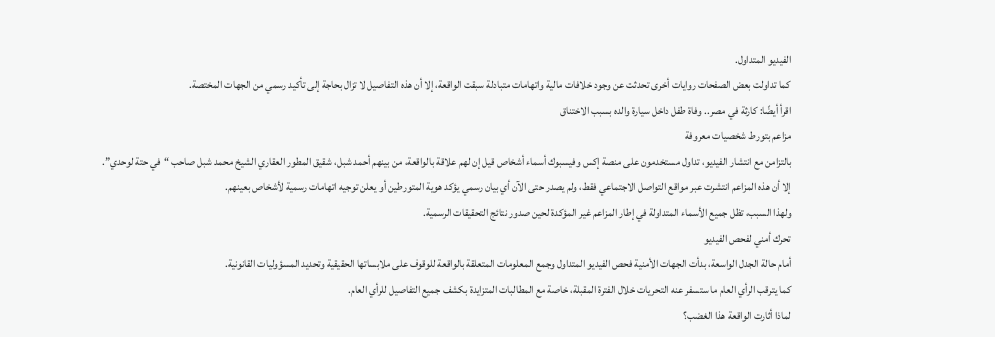الفيديو المتداول.
كما تداولت بعض الصفحات روايات أخرى تحدثت عن وجود خلافات مالية واتهامات متبادلة سبقت الواقعة، إلا أن هذه التفاصيل لا تزال بحاجة إلى تأكيد رسمي من الجهات المختصة.
اقرأ أيضًا: كارثة في مصر.. وفاة طفل داخل سيارة والده بسبب الاختناق
مزاعم بتورط شخصيات معروفة
بالتزامن مع انتشار الفيديو، تداول مستخدمون على منصة إكس وفيسبوك أسماء أشخاص قيل إن لهم علاقة بالواقعة، من بينهم أحمد شبل، شقيق المطور العقاري الشيخ محمد شبل صاحب “في حتة لوحدي”.
إلا أن هذه المزاعم انتشرت عبر مواقع التواصل الاجتماعي فقط، ولم يصدر حتى الآن أي بيان رسمي يؤكد هوية المتورطين أو يعلن توجيه اتهامات رسمية لأشخاص بعينهم.
ولهذا السبب، تظل جميع الأسماء المتداولة في إطار المزاعم غير المؤكدة لحين صدور نتائج التحقيقات الرسمية.
تحرك أمني لفحص الفيديو
أمام حالة الجدل الواسعة، بدأت الجهات الأمنية فحص الفيديو المتداول وجمع المعلومات المتعلقة بالواقعة للوقوف على ملابساتها الحقيقية وتحديد المسؤوليات القانونية.
كما يترقب الرأي العام ما ستسفر عنه التحريات خلال الفترة المقبلة، خاصة مع المطالبات المتزايدة بكشف جميع التفاصيل للرأي العام.
لماذا أثارت الواقعة هذا الغضب؟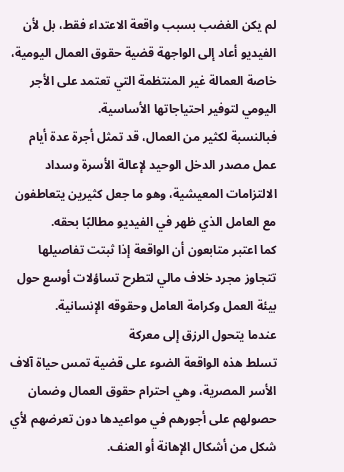لم يكن الغضب بسبب واقعة الاعتداء فقط، بل لأن الفيديو أعاد إلى الواجهة قضية حقوق العمال اليومية، خاصة العمالة غير المنتظمة التي تعتمد على الأجر اليومي لتوفير احتياجاتها الأساسية.
فبالنسبة لكثير من العمال، قد تمثل أجرة عدة أيام عمل مصدر الدخل الوحيد لإعالة الأسرة وسداد الالتزامات المعيشية، وهو ما جعل كثيرين يتعاطفون مع العامل الذي ظهر في الفيديو مطالبًا بحقه.
كما اعتبر متابعون أن الواقعة إذا ثبتت تفاصيلها تتجاوز مجرد خلاف مالي لتطرح تساؤلات أوسع حول بيئة العمل وكرامة العامل وحقوقه الإنسانية.
عندما يتحول الرزق إلى معركة
تسلط هذه الواقعة الضوء على قضية تمس حياة آلاف الأسر المصرية، وهي احترام حقوق العمال وضمان حصولهم على أجورهم في مواعيدها دون تعرضهم لأي شكل من أشكال الإهانة أو العنف.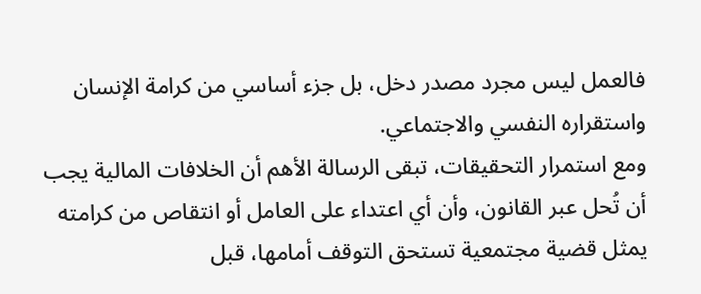فالعمل ليس مجرد مصدر دخل، بل جزء أساسي من كرامة الإنسان واستقراره النفسي والاجتماعي.
ومع استمرار التحقيقات، تبقى الرسالة الأهم أن الخلافات المالية يجب أن تُحل عبر القانون، وأن أي اعتداء على العامل أو انتقاص من كرامته يمثل قضية مجتمعية تستحق التوقف أمامها، قبل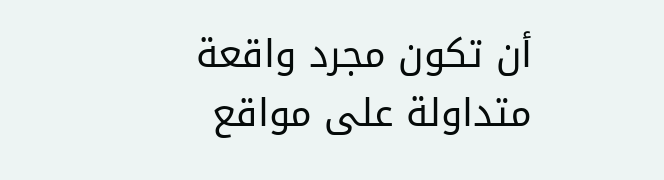أن تكون مجرد واقعة متداولة على مواقع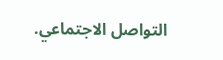التواصل الاجتماعي.